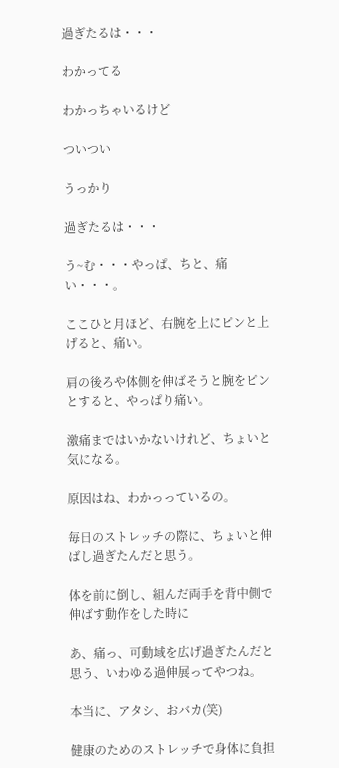過ぎたるは・・・

わかってる

わかっちゃいるけど

ついつい

うっかり

過ぎたるは・・・

う~む・・・やっぱ、ちと、痛い・・・。

ここひと月ほど、右腕を上にピンと上げると、痛い。

肩の後ろや体側を伸ばそうと腕をピンとすると、やっぱり痛い。

激痛まではいかないけれど、ちょいと気になる。

原因はね、わかっっているの。

毎日のストレッチの際に、ちょいと伸ばし過ぎたんだと思う。

体を前に倒し、組んだ両手を背中側で伸ばす動作をした時に

あ、痛っ、可動域を広げ過ぎたんだと思う、いわゆる過伸展ってやつね。

本当に、アタシ、おバカ(笑)

健康のためのストレッチで身体に負担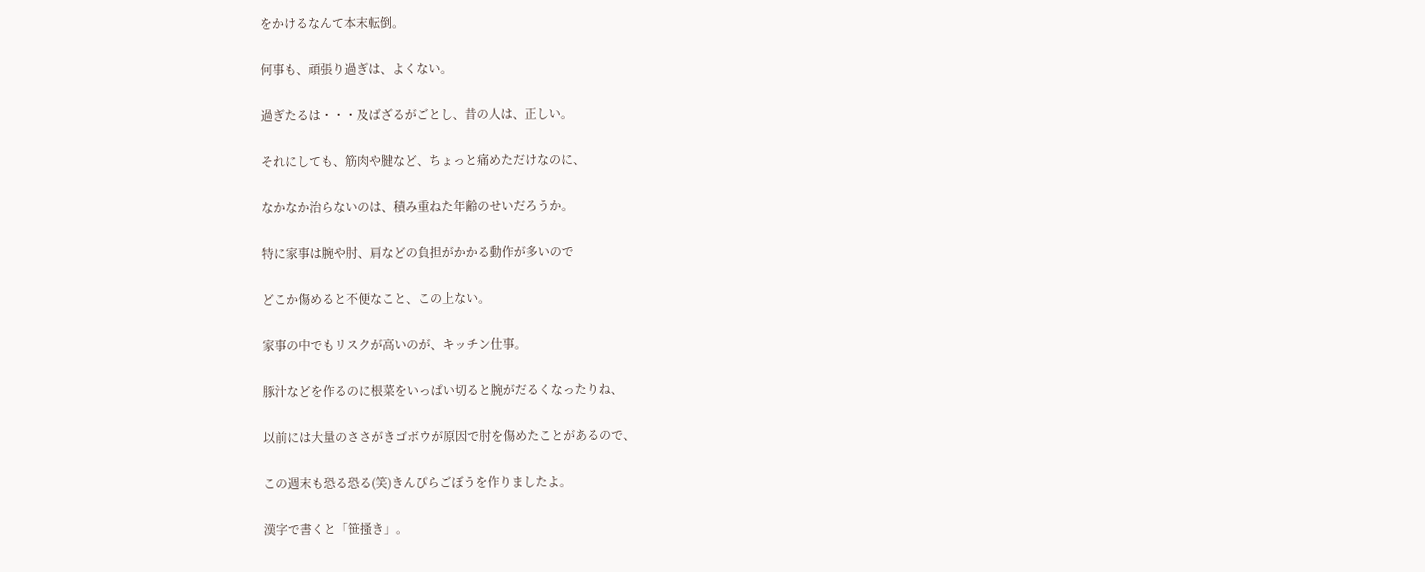をかけるなんて本末転倒。

何事も、頑張り過ぎは、よくない。

過ぎたるは・・・及ばざるがごとし、昔の人は、正しい。

それにしても、筋肉や腱など、ちょっと痛めただけなのに、

なかなか治らないのは、積み重ねた年齢のせいだろうか。

特に家事は腕や肘、肩などの負担がかかる動作が多いので

どこか傷めると不便なこと、この上ない。

家事の中でもリスクが高いのが、キッチン仕事。

豚汁などを作るのに根菜をいっぱい切ると腕がだるくなったりね、

以前には大量のささがきゴボウが原因で肘を傷めたことがあるので、

この週末も恐る恐る(笑)きんぴらごぼうを作りましたよ。

漢字で書くと「笹搔き」。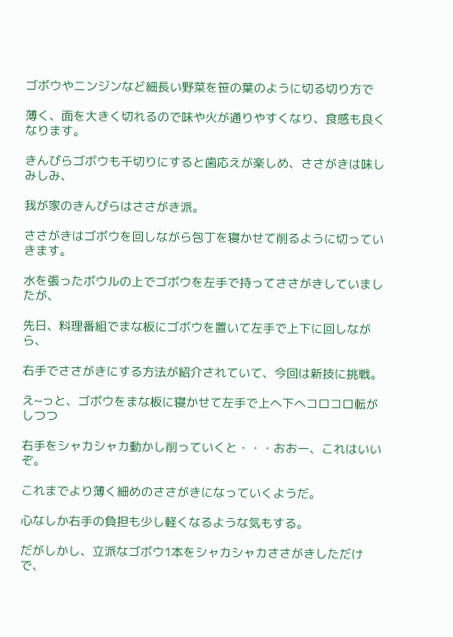ゴボウやニンジンなど細長い野菜を笹の葉のように切る切り方で

薄く、面を大きく切れるので味や火が通りやすくなり、食感も良くなります。

きんぴらゴボウも千切りにすると歯応えが楽しめ、ささがきは味しみしみ、

我が家のきんぴらはささがき派。

ささがきはゴボウを回しながら包丁を寝かせて削るように切っていきます。

水を張ったボウルの上でゴボウを左手で持ってささがきしていましたが、

先日、料理番組でまな板にゴボウを置いて左手で上下に回しながら、

右手でささがきにする方法が紹介されていて、今回は新技に挑戦。

え~っと、ゴボウをまな板に寝かせて左手で上へ下へコロコロ転がしつつ

右手をシャカシャカ動かし削っていくと・・・おおー、これはいいぞ。

これまでより薄く細めのささがきになっていくようだ。

心なしか右手の負担も少し軽くなるような気もする。

だがしかし、立派なゴボウ1本をシャカシャカささがきしただけで、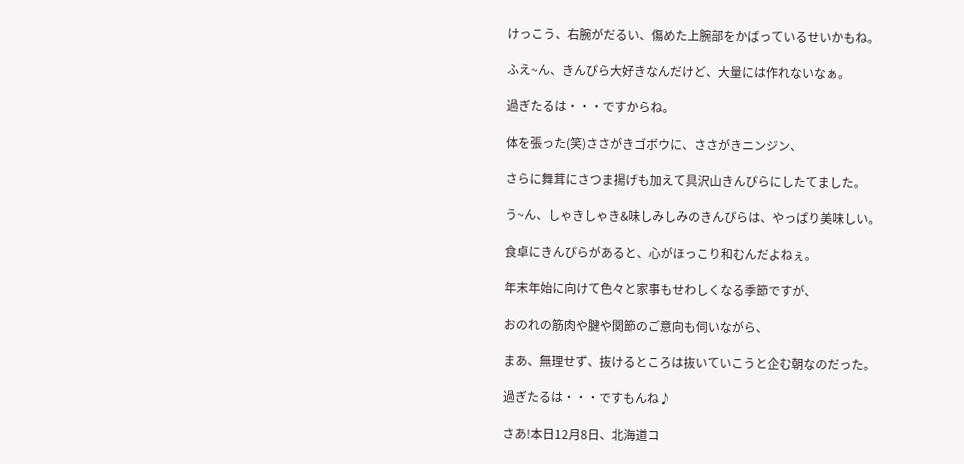けっこう、右腕がだるい、傷めた上腕部をかばっているせいかもね。

ふえ~ん、きんぴら大好きなんだけど、大量には作れないなぁ。

過ぎたるは・・・ですからね。

体を張った(笑)ささがきゴボウに、ささがきニンジン、

さらに舞茸にさつま揚げも加えて具沢山きんぴらにしたてました。

う~ん、しゃきしゃき&味しみしみのきんぴらは、やっぱり美味しい。

食卓にきんぴらがあると、心がほっこり和むんだよねぇ。

年末年始に向けて色々と家事もせわしくなる季節ですが、

おのれの筋肉や腱や関節のご意向も伺いながら、

まあ、無理せず、抜けるところは抜いていこうと企む朝なのだった。

過ぎたるは・・・ですもんね♪

さあ!本日12月8日、北海道コ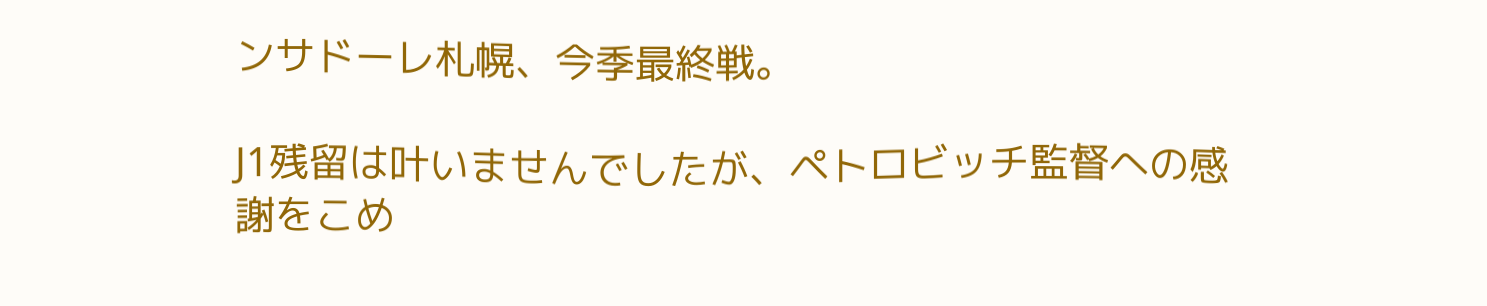ンサドーレ札幌、今季最終戦。

J1残留は叶いませんでしたが、ペトロビッチ監督への感謝をこめ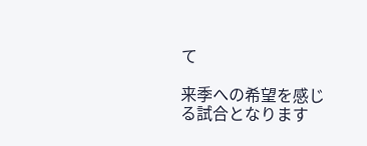て

来季への希望を感じる試合となります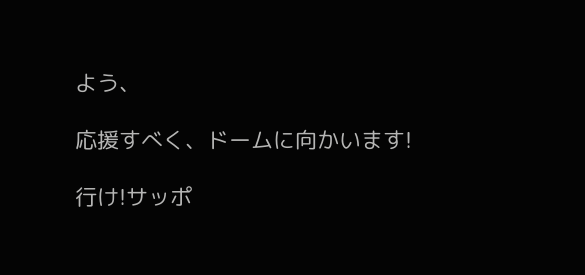よう、

応援すべく、ドームに向かいます!

行け!サッポ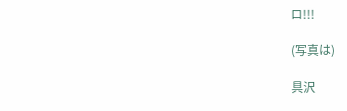ロ!!!

(写真は)

具沢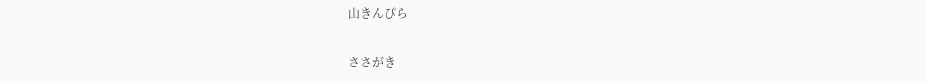山きんぴら

ささがき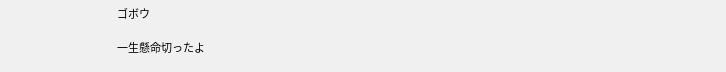ゴボウ

一生懸命切ったよ